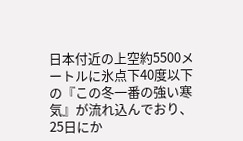日本付近の上空約5500メートルに氷点下40度以下の『この冬一番の強い寒気』が流れ込んでおり、25日にか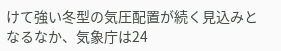けて強い冬型の気圧配置が続く見込みとなるなか、気象庁は24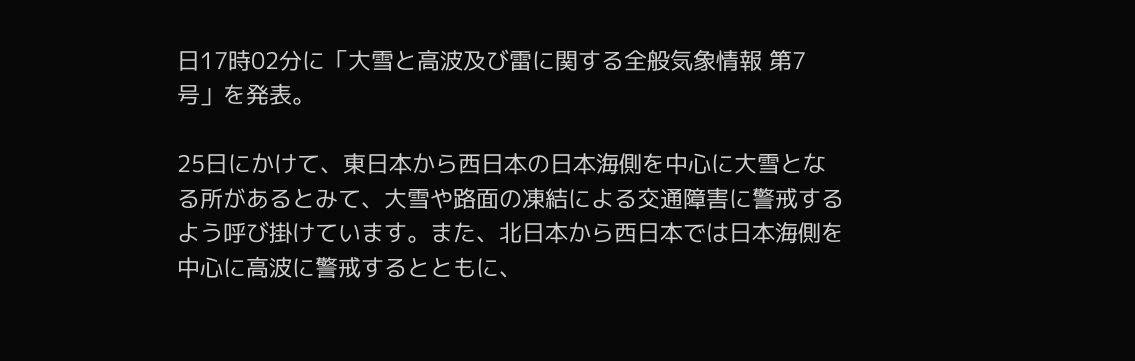日17時02分に「大雪と高波及び雷に関する全般気象情報 第7号」を発表。

25日にかけて、東日本から西日本の日本海側を中心に大雪となる所があるとみて、大雪や路面の凍結による交通障害に警戒するよう呼び掛けています。また、北日本から西日本では日本海側を中心に高波に警戒するとともに、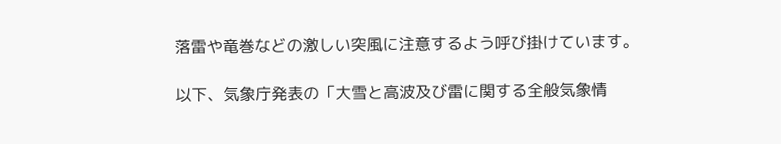落雷や竜巻などの激しい突風に注意するよう呼び掛けています。

以下、気象庁発表の「大雪と高波及び雷に関する全般気象情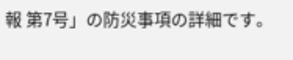報 第7号」の防災事項の詳細です。